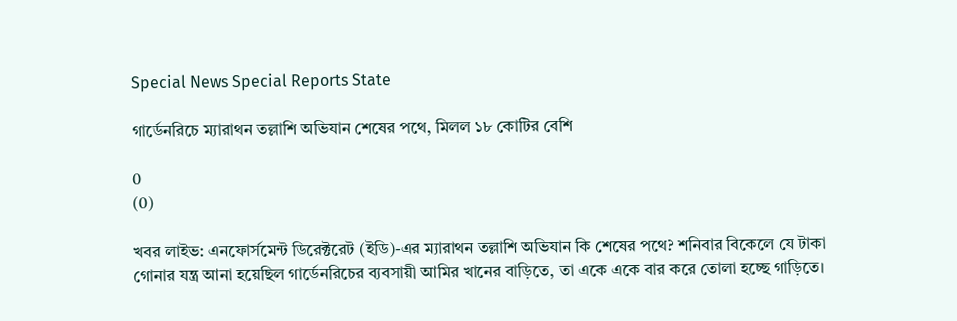Special News Special Reports State

গার্ডেনরিচে ম্যারাথন তল্লাশি অভিযান শেষের পথে, মিলল ১৮ কোটির বেশি

0
(0)

খবর লাইভ: এনফোর্সমেন্ট ডিরেক্টরেট (ইডি)-এর ম্যারাথন তল্লাশি অভিযান কি শেষের পথে? শনিবার বিকেলে যে টাকা গোনার যন্ত্র আনা হয়েছিল গার্ডেনরিচের ব্যবসায়ী আমির খানের বাড়িতে, তা একে একে বার করে তোলা হচ্ছে গাড়িতে।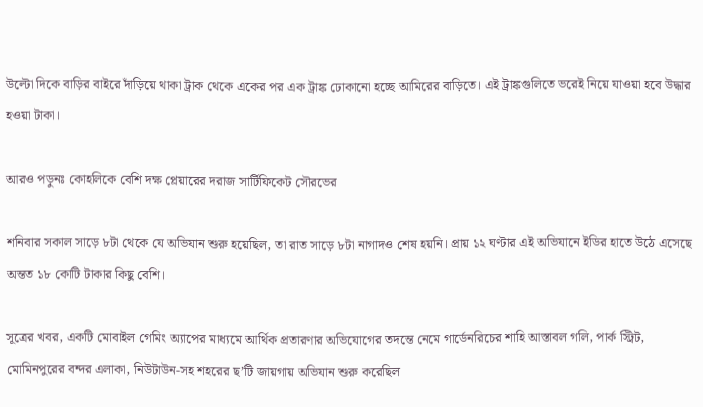উল্টো দিকে বাড়ির বাইরে দাঁড়িয়ে থাকা ট্রাক থেকে একের পর এক ট্রাঙ্ক ঢোকানো হচ্ছে আমিরের বাড়িতে। এই ট্রাঙ্কগুলিতে ভরেই নিয়ে যাওয়া হবে উদ্ধার হওয়া টাকা।

আরও পড়ুনঃ কোহলিকে বেশি দক্ষ প্লেয়ারের দরাজ সার্টিফিকেট সৌরভের

শনিবার সকাল সাড়ে ৮টা থেকে যে অভিযান শুরু হয়েছিল, তা রাত সাড়ে ৮টা নাগাদও শেষ হয়নি। প্রায় ১২ ঘণ্টার এই অভিযানে ইডির হাতে উঠে এসেছে অন্তত ১৮ কোটি টাকার কিছু বেশি।

সূত্রের খবর, একটি মোবাইল গেমিং অ্যাপের মাধ্যমে আর্থিক প্রতারণার অভিযোগের তদন্তে নেমে গার্ডেনরিচের শাহি আস্তাবল গলি, পার্ক স্ট্রিট, মোমিনপুরের বন্দর এলাকা, নিউটাউন-সহ শহরের ছ’টি জায়গায় অভিযান শুরু করেছিল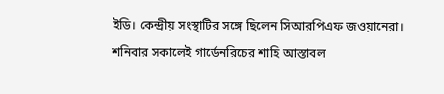ইডি। কেন্দ্রীয় সংস্থাটির সঙ্গে ছিলেন সিআরপিএফ জওয়ানেরা। শনিবার সকালেই গার্ডেনরিচের শাহি আস্তাবল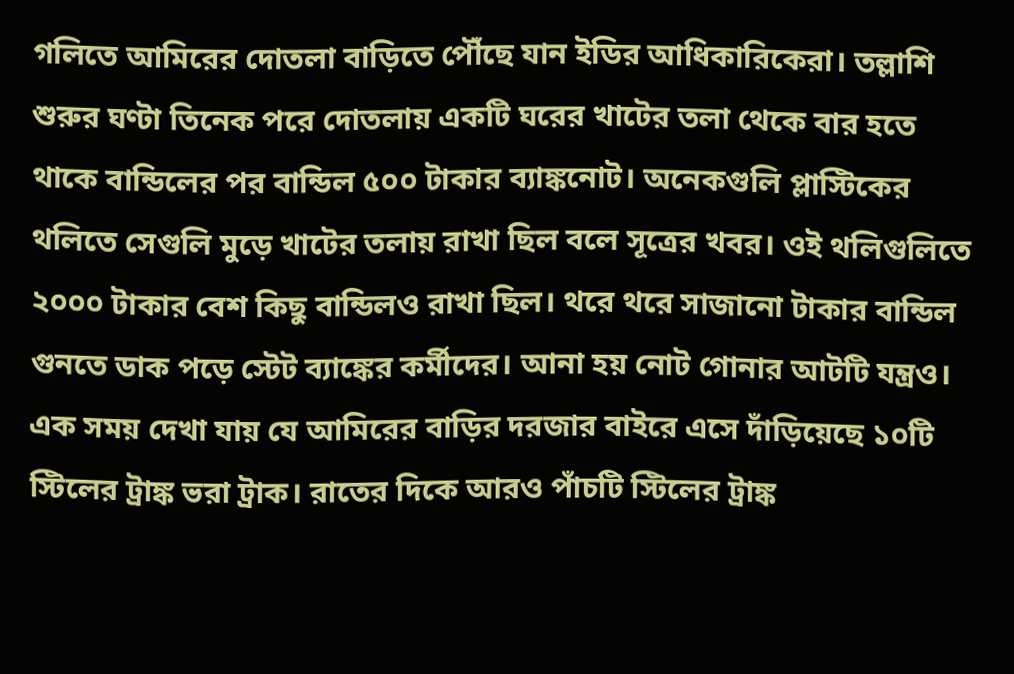গলিতে আমিরের দোতলা বাড়িতে পৌঁছে যান ইডির আধিকারিকেরা। তল্লাশি শুরুর ঘণ্টা তিনেক পরে দোতলায় একটি ঘরের খাটের তলা থেকে বার হতে থাকে বান্ডিলের পর বান্ডিল ৫০০ টাকার ব্যাঙ্কনোট। অনেকগুলি প্লাস্টিকের থলিতে সেগুলি মুড়ে খাটের তলায় রাখা ছিল বলে সূত্রের খবর। ওই থলিগুলিতে ২০০০ টাকার বেশ কিছু বান্ডিলও রাখা ছিল। থরে থরে সাজানো টাকার বান্ডিল গুনতে ডাক পড়ে স্টেট ব্যাঙ্কের কর্মীদের। আনা হয় নোট গোনার আটটি যন্ত্রও। এক সময় দেখা যায় যে আমিরের বাড়ির দরজার বাইরে এসে দাঁড়িয়েছে ১০টি স্টিলের ট্রাঙ্ক ভরা ট্রাক। রাতের দিকে আরও পাঁচটি স্টিলের ট্রাঙ্ক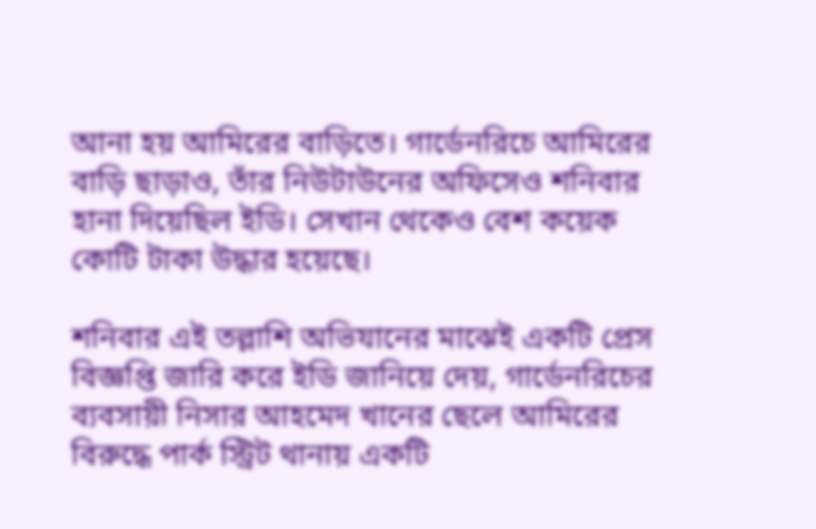আনা হয় আমিরের বাড়িতে। গার্ডেনরিচে আমিরের বাড়ি ছাড়াও, তাঁর নিউটাউনের অফিসেও শনিবার হানা দিয়েছিল ইডি। সেখান থেকেও বেশ কয়েক কোটি টাকা উদ্ধার হয়েছে।

শনিবার এই তল্লাশি অভিযানের মাঝেই একটি প্রেস বিজ্ঞপ্তি জারি করে ইডি জানিয়ে দেয়, গার্ডেনরিচের ব্যবসায়ী নিসার আহমেদ খানের ছেলে আমিরের বিরুদ্ধে পার্ক স্ট্রিট থানায় একটি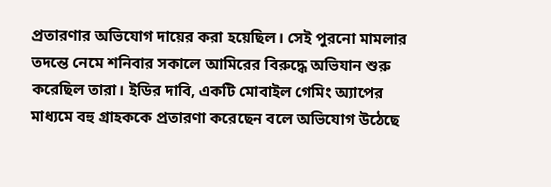প্রতারণার অভিযোগ দায়ের করা হয়েছিল। সেই পুরনো মামলার তদন্তে নেমে শনিবার সকালে আমিরের বিরুদ্ধে অভিযান শুরু করেছিল তারা। ইডির দাবি, একটি মোবাইল গেমিং অ্যাপের মাধ্যমে বহু গ্রাহককে প্রতারণা করেছেন বলে অভিযোগ উঠেছে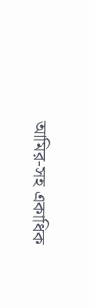আমির-সহ একাধিক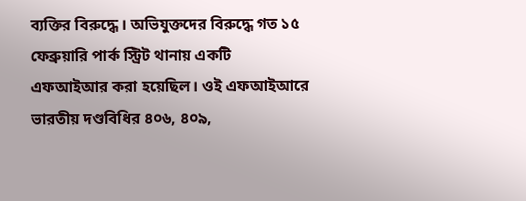ব্যক্তির বিরুদ্ধে। অভিযুক্তদের বিরুদ্ধে গত ১৫ ফেব্রুয়ারি পার্ক স্ট্রিট থানায় একটি এফআইআর করা হয়েছিল। ওই এফআইআরে ভারতীয় দণ্ডবিধির ৪০৬, ৪০৯,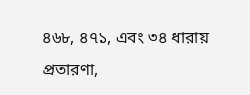৪৬৮, ৪৭১, এবং ৩৪ ধারায় প্রতারণা,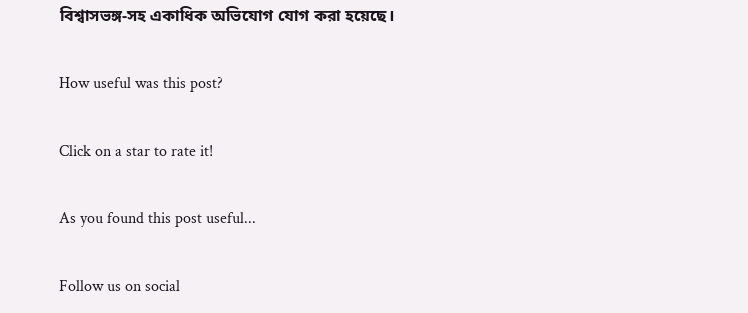বিশ্বাসভঙ্গ-সহ একাধিক অভিযোগ যোগ করা হয়েছে।

How useful was this post?

Click on a star to rate it!

As you found this post useful...

Follow us on social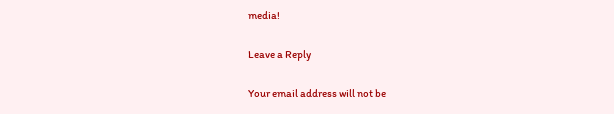media!

Leave a Reply

Your email address will not be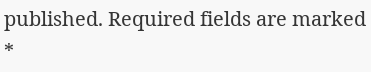published. Required fields are marked *